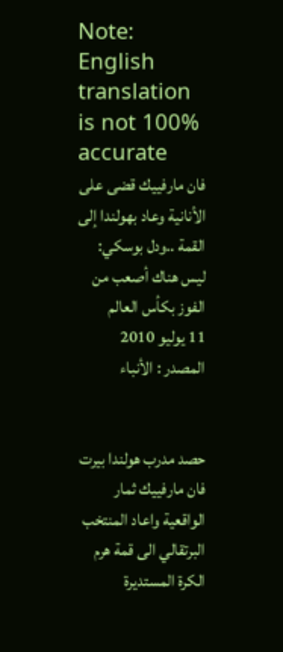Note: English translation is not 100% accurate
فان مارفييك قضى على الأنانية وعاد بهولندا إلى القمة ..ودل بوسكي: ليس هناك أصعب من الفوز بكأس العالم
11 يوليو 2010
المصدر : الأنباء


حصد مدرب هولندا بيرت فان مارفييك ثمار الواقعية واعاد المنتخب البرتقالي الى قمة هرم الكرة المستديرة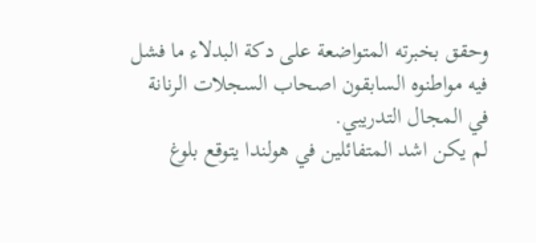وحقق بخبرته المتواضعة على دكة البدلاء ما فشل فيه مواطنوه السابقون اصحاب السجلات الرنانة في المجال التدريبي.
لم يكن اشد المتفائلين في هولندا يتوقع بلوغ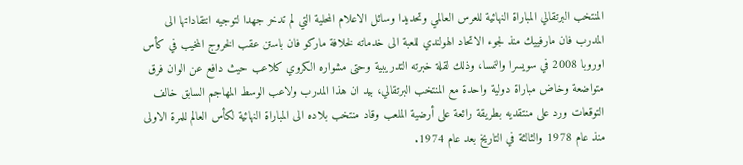المنتخب البرتقالي المباراة النهائية للعرس العالمي وتحديدا وسائل الاعلام المحلية التي لم تدخر جهدا لتوجيه انتقاداتها الى المدرب فان مارفييك منذ لجوء الاتحاد الهولندي للعبة الى خدماته لخلافة ماركو فان باستن عقب الخروج المخيب في كأس اوروبا 2008 في سويسرا والنمسا، وذلك لقلة خبرته التدريبية وحتى مشواره الكروي كلاعب حيث دافع عن الوان فرق متواضعة وخاض مباراة دولية واحدة مع المنتخب البرتقالي، بيد ان هذا المدرب ولاعب الوسط المهاجم السابق خالف التوقعات ورد على منتقديه بطريقة رائعة على أرضية الملعب وقاد منتخب بلاده الى المباراة النهائية لكأس العالم للمرة الاولى منذ عام 1978 والثالثة في التاريخ بعد عام 1974.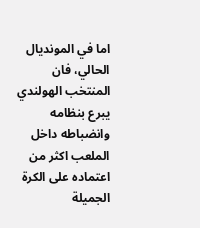اما في المونديال الحالي، فان المنتخب الهولندي يبرع بنظامه وانضباطه داخل الملعب اكثر من اعتماده على الكرة الجميلة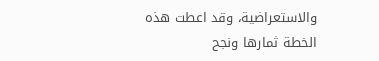والاستعراضية، وقد اعطت هذه الخطة ثمارها ونجح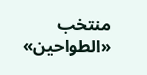منتخب «الطواحين»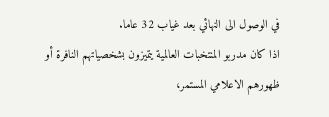في الوصول الى النهائي بعد غياب 32 عاما.
اذا كان مدربو المنتخبات العالمية يتميزون بشخصياتهم النافرة أو ظهورهم الاعلامي المستمر،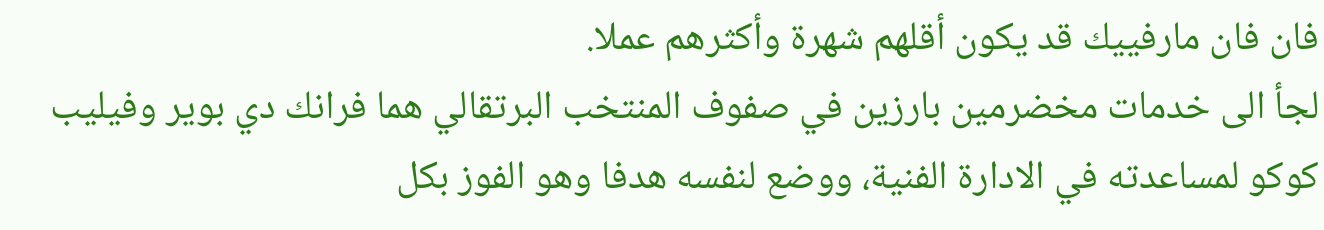فان فان مارفييك قد يكون أقلهم شهرة وأكثرهم عملا.
لجأ الى خدمات مخضرمين بارزين في صفوف المنتخب البرتقالي هما فرانك دي بوير وفيليب كوكو لمساعدته في الادارة الفنية، ووضع لنفسه هدفا وهو الفوز بكل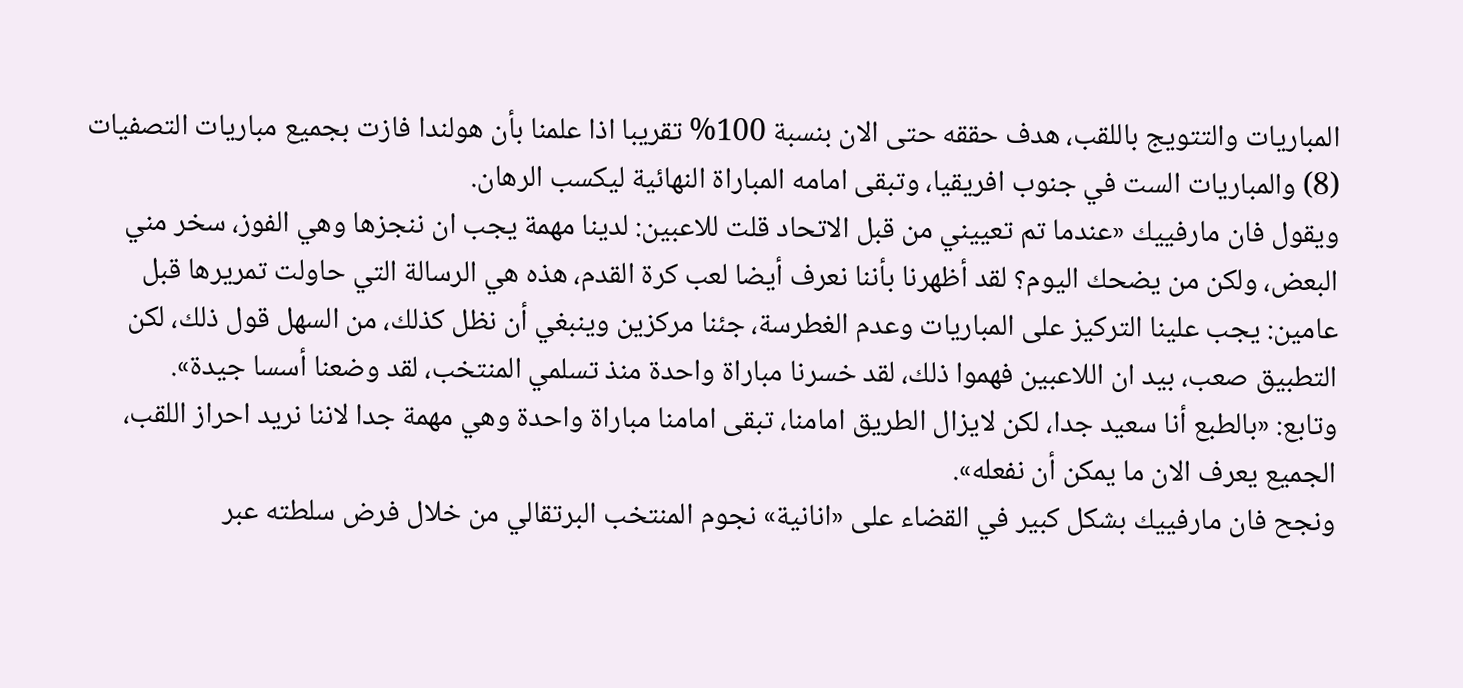المباريات والتتويج باللقب، هدف حققه حتى الان بنسبة 100% تقريبا اذا علمنا بأن هولندا فازت بجميع مباريات التصفيات (8) والمباريات الست في جنوب افريقيا، وتبقى امامه المباراة النهائية ليكسب الرهان.
ويقول فان مارفييك «عندما تم تعييني من قبل الاتحاد قلت للاعبين: لدينا مهمة يجب ان ننجزها وهي الفوز، سخر مني البعض، ولكن من يضحك اليوم؟ لقد أظهرنا بأننا نعرف أيضا لعب كرة القدم، هذه هي الرسالة التي حاولت تمريرها قبل عامين: يجب علينا التركيز على المباريات وعدم الغطرسة، جئنا مركزين وينبغي أن نظل كذلك، من السهل قول ذلك، لكن التطبيق صعب، بيد ان اللاعبين فهموا ذلك، لقد خسرنا مباراة واحدة منذ تسلمي المنتخب، لقد وضعنا أسسا جيدة».
وتابع: «بالطبع أنا سعيد جدا، لكن لايزال الطريق امامنا، تبقى امامنا مباراة واحدة وهي مهمة جدا لاننا نريد احراز اللقب، الجميع يعرف الان ما يمكن أن نفعله».
ونجح فان مارفييك بشكل كبير في القضاء على «انانية» نجوم المنتخب البرتقالي من خلال فرض سلطته عبر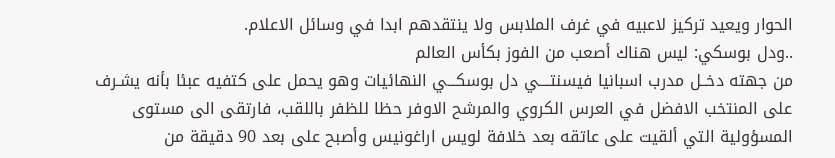الحوار ويعيد تركيز لاعبيه في غرف الملابس ولا ينتقدهم ابدا في وسائل الاعلام.
..ودل بوسكي: ليس هناك أصعب من الفوز بكأس العالم
من جهته دخــل مدرب اسبانيا فيسنتــــي دل بوسكـــي النهائيات وهو يحمل على كتفيه عبئا بأنه يشـرف على المنتخب الافضل في العرس الكروي والمرشح الاوفر حظا للظفر باللقب، فارتقى الى مستوى المسؤولية التي ألقيت على عاتقه بعد خلافة لويس اراغونيس وأصبح على بعد 90 دقيقة من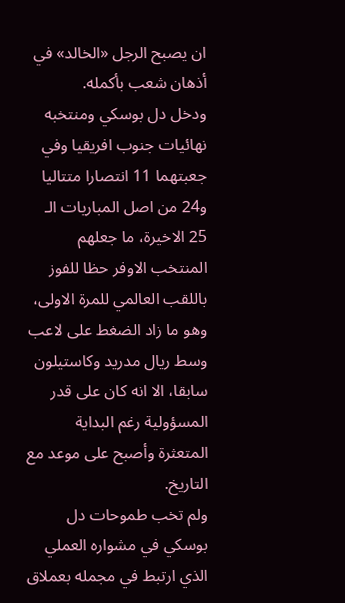ان يصبح الرجل «الخالد» في أذهان شعب بأكمله.
ودخل دل بوسكي ومنتخبه نهائيات جنوب افريقيا وفي جعبتهما 11 انتصارا متتاليا و24 من اصل المباريات الـ 25 الاخيرة، ما جعلهم المنتخب الاوفر حظا للفوز باللقب العالمي للمرة الاولى، وهو ما زاد الضغط على لاعب وسط ريال مدريد وكاستيلون سابقا، الا انه كان على قدر المسؤولية رغم البداية المتعثرة وأصبح على موعد مع التاريخ.
ولم تخب طموحات دل بوسكي في مشواره العملي الذي ارتبط في مجمله بعملاق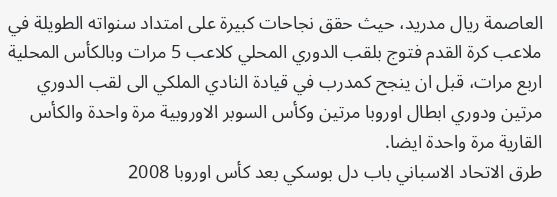العاصمة ريال مدريد، حيث حقق نجاحات كبيرة على امتداد سنواته الطويلة في ملاعب كرة القدم فتوج بلقب الدوري المحلي كلاعب 5 مرات وبالكأس المحلية اربع مرات، قبل ان ينجح كمدرب في قيادة النادي الملكي الى لقب الدوري مرتين ودوري ابطال اوروبا مرتين وكأس السوبر الاوروبية مرة واحدة والكأس القارية مرة واحدة ايضا.
طرق الاتحاد الاسباني باب دل بوسكي بعد كأس اوروبا 2008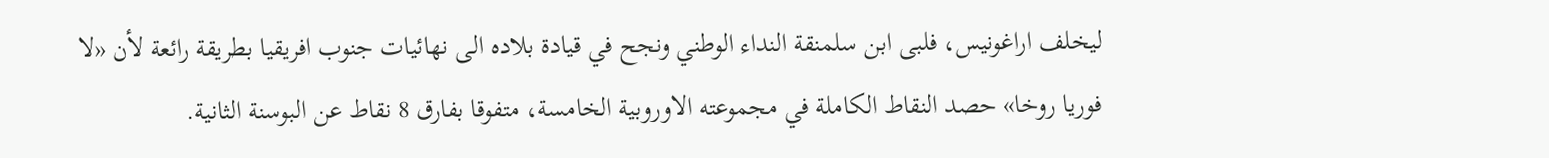ليخلف اراغونيس، فلبى ابن سلمنقة النداء الوطني ونجح في قيادة بلاده الى نهائيات جنوب افريقيا بطريقة رائعة لأن «لا فوريا روخا» حصد النقاط الكاملة في مجموعته الاوروبية الخامسة، متفوقا بفارق 8 نقاط عن البوسنة الثانية.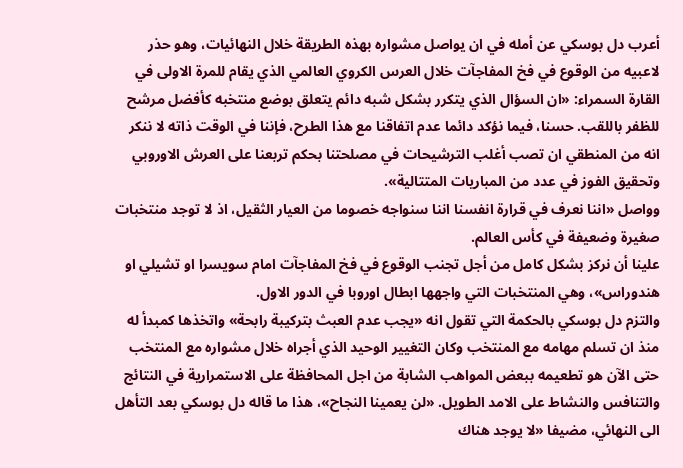أعرب دل بوسكي عن أمله في ان يواصل مشواره بهذه الطريقة خلال النهائيات، وهو حذر لاعبيه من الوقوع في فخ المفاجآت خلال العرس الكروي العالمي الذي يقام للمرة الاولى في القارة السمراء: «ان السؤال الذي يتكرر بشكل شبه دائم يتعلق بوضع منتخبه كأفضل مرشح للظفر باللقب. حسنا، فيما نؤكد دائما عدم اتفاقنا مع هذا الطرح، فإننا في الوقت ذاته لا ننكر انه من المنطقي ان تصب أغلب الترشيحات في مصلحتنا بحكم تربعنا على العرش الاوروبي وتحقيق الفوز في عدد من المباريات المتتالية».
وواصل «اننا نعرف في قرارة انفسنا اننا سنواجه خصوما من العيار الثقيل، اذ لا توجد منتخبات صغيرة وضعيفة في كأس العالم.
علينا أن نركز بشكل كامل من أجل تجنب الوقوع في فخ المفاجآت امام سويسرا او تشيلي او هندوراس»، وهي المنتخبات التي واجهها ابطال اوروبا في الدور الاول.
والتزم دل بوسكي بالحكمة التي تقول انه «يجب عدم العبث بتركيبة رابحة» واتخذها كمبدأ له منذ ان تسلم مهامه مع المنتخب وكان التغيير الوحيد الذي أجراه خلال مشواره مع المنتخب حتى الآن هو تطعيمه ببعض المواهب الشابة من اجل المحافظة على الاستمرارية في النتائج والتنافس والنشاط على الامد الطويل. «لن يعمينا النجاح»، هذا ما قاله دل بوسكي بعد التأهل الى النهائي، مضيفا «لا يوجد هناك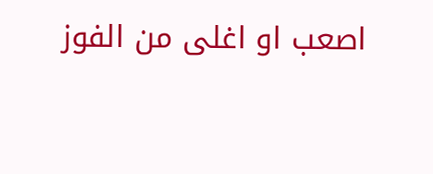اصعب او اغلى من الفوز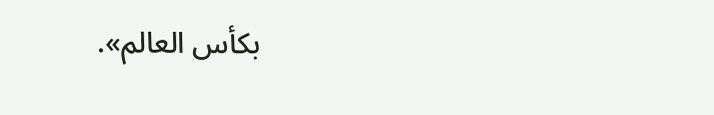بكأس العالم».